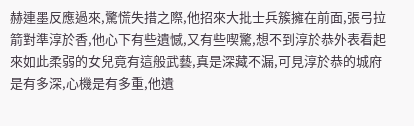赫連墨反應過來,驚慌失措之際,他招來大批士兵簇擁在前面,張弓拉箭對準淳於香,他心下有些遺憾,又有些喫驚,想不到淳於恭外表看起來如此柔弱的女兒竟有這般武藝,真是深藏不漏,可見淳於恭的城府是有多深,心機是有多重,他遺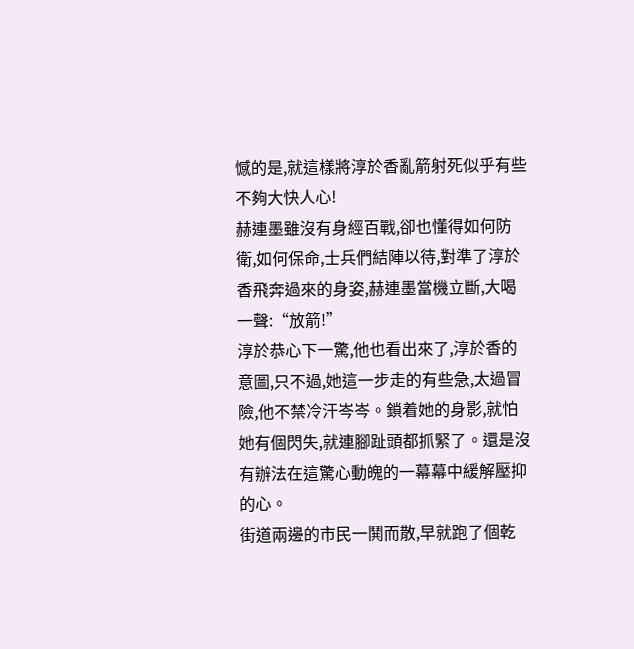憾的是,就這樣將淳於香亂箭射死似乎有些不夠大快人心!
赫連墨雖沒有身經百戰,卻也懂得如何防衛,如何保命,士兵們結陣以待,對準了淳於香飛奔過來的身姿,赫連墨當機立斷,大喝一聲:“放箭!”
淳於恭心下一驚,他也看出來了,淳於香的意圖,只不過,她這一步走的有些急,太過冒險,他不禁冷汗岑岑。鎖着她的身影,就怕她有個閃失,就連腳趾頭都抓緊了。還是沒有辦法在這驚心動魄的一幕幕中緩解壓抑的心。
街道兩邊的市民一鬨而散,早就跑了個乾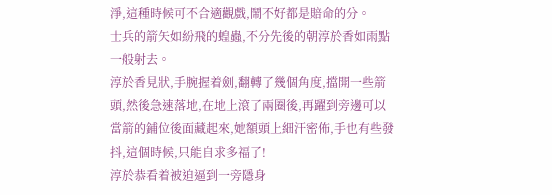淨,這種時候可不合適觀戲,鬧不好都是賠命的分。
士兵的箭矢如紛飛的蝗蟲,不分先後的朝淳於香如雨點一般射去。
淳於香見狀,手腕握着劍,翻轉了幾個角度,擋開一些箭頭,然後急速落地,在地上滾了兩圈後,再躍到旁邊可以當箭的鋪位後面藏起來,她額頭上細汗密佈,手也有些發抖,這個時候,只能自求多福了!
淳於恭看着被迫逼到一旁隱身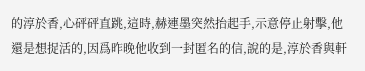的淳於香,心砰砰直跳,這時,赫連墨突然抬起手,示意停止射擊,他還是想捉活的,因爲昨晚他收到一封匿名的信,說的是,淳於香與軒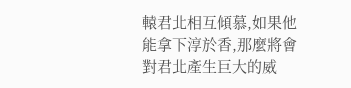轅君北相互傾慕,如果他能拿下淳於香,那麼將會對君北產生巨大的威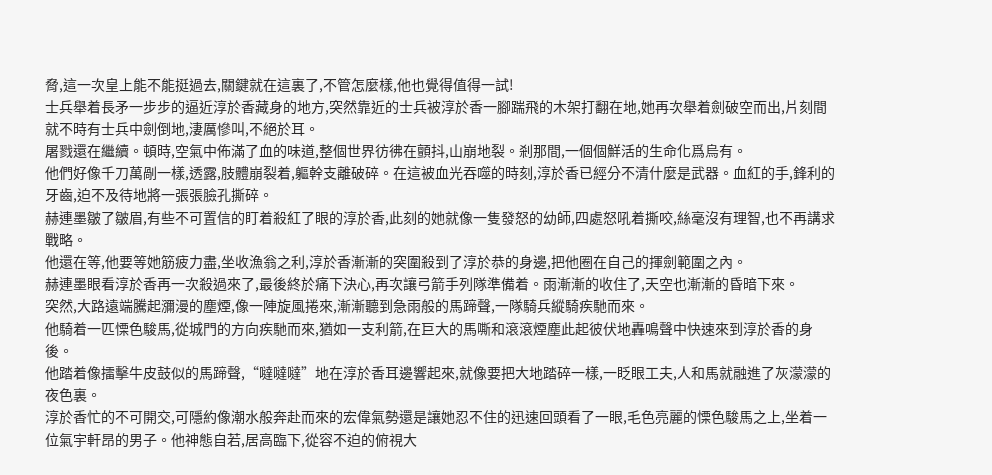脅,這一次皇上能不能挺過去,關鍵就在這裏了,不管怎麼樣,他也覺得值得一試!
士兵舉着長矛一步步的逼近淳於香藏身的地方,突然靠近的士兵被淳於香一腳踹飛的木架打翻在地,她再次舉着劍破空而出,片刻間就不時有士兵中劍倒地,淒厲慘叫,不絕於耳。
屠戮還在繼續。頓時,空氣中佈滿了血的味道,整個世界彷彿在顫抖,山崩地裂。剎那間,一個個鮮活的生命化爲烏有。
他們好像千刀萬剮一樣,透露,肢體崩裂着,軀幹支離破碎。在這被血光吞噬的時刻,淳於香已經分不清什麼是武器。血紅的手,鋒利的牙齒,迫不及待地將一張張臉孔撕碎。
赫連墨皺了皺眉,有些不可置信的盯着殺紅了眼的淳於香,此刻的她就像一隻發怒的幼師,四處怒吼着撕咬,絲毫沒有理智,也不再講求戰略。
他還在等,他要等她筋疲力盡,坐收漁翁之利,淳於香漸漸的突圍殺到了淳於恭的身邊,把他圈在自己的揮劍範圍之內。
赫連墨眼看淳於香再一次殺過來了,最後終於痛下決心,再次讓弓箭手列隊準備着。雨漸漸的收住了,天空也漸漸的昏暗下來。
突然,大路遠端騰起瀰漫的塵煙,像一陣旋風捲來,漸漸聽到急雨般的馬蹄聲,一隊騎兵縱騎疾馳而來。
他騎着一匹慄色駿馬,從城門的方向疾馳而來,猶如一支利箭,在巨大的馬嘶和滾滾煙塵此起彼伏地轟鳴聲中快速來到淳於香的身後。
他踏着像擂擊牛皮鼓似的馬蹄聲,“噠噠噠”地在淳於香耳邊響起來,就像要把大地踏碎一樣,一眨眼工夫,人和馬就融進了灰濛濛的夜色裏。
淳於香忙的不可開交,可隱約像潮水般奔赴而來的宏偉氣勢還是讓她忍不住的迅速回頭看了一眼,毛色亮麗的慄色駿馬之上,坐着一位氣宇軒昂的男子。他神態自若,居高臨下,從容不迫的俯視大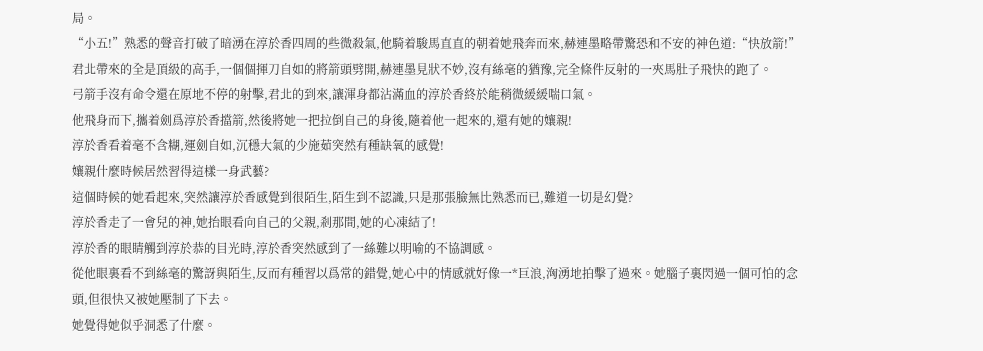局。
“小五!”熟悉的聲音打破了暗湧在淳於香四周的些微殺氣,他騎着駿馬直直的朝着她飛奔而來,赫連墨略帶驚恐和不安的神色道:“快放箭!”
君北帶來的全是頂級的高手,一個個揮刀自如的將箭頭劈開,赫連墨見狀不妙,沒有絲毫的猶豫,完全條件反射的一夾馬肚子飛快的跑了。
弓箭手沒有命令還在原地不停的射擊,君北的到來,讓渾身都沾滿血的淳於香終於能稍微緩緩喘口氣。
他飛身而下,攜着劍爲淳於香擋箭,然後將她一把拉倒自己的身後,隨着他一起來的,還有她的孃親!
淳於香看着毫不含糊,運劍自如,沉穩大氣的少施茹突然有種缺氧的感覺!
孃親什麼時候居然習得這樣一身武藝?
這個時候的她看起來,突然讓淳於香感覺到很陌生,陌生到不認識,只是那張臉無比熟悉而已,難道一切是幻覺?
淳於香走了一會兒的神,她抬眼看向自己的父親,剎那間,她的心凍結了!
淳於香的眼睛觸到淳於恭的目光時,淳於香突然感到了一絲難以明喻的不協調感。
從他眼裏看不到絲毫的驚訝與陌生,反而有種習以爲常的錯覺,她心中的情感就好像一*巨浪,洶湧地拍擊了過來。她腦子裏閃過一個可怕的念頭,但很快又被她壓制了下去。
她覺得她似乎洞悉了什麼。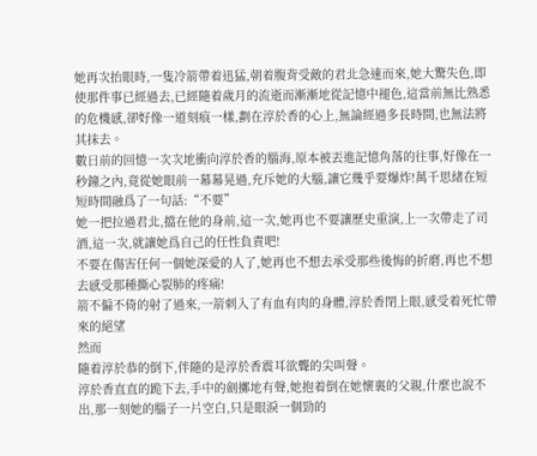她再次抬眼時,一隻冷箭帶着迅猛,朝着腹背受敵的君北急速而來,她大驚失色,即使那件事已經過去,已經隨着歲月的流逝而漸漸地從記憶中褪色,這當前無比熟悉的危機感,卻好像一道刻痕一樣,劃在淳於香的心上,無論經過多長時間,也無法將其抹去。
數日前的回憶一次次地衝向淳於香的腦海,原本被丟進記憶角落的往事,好像在一秒鐘之內,竟從她眼前一幕幕晃過,充斥她的大腦,讓它幾乎要爆炸!萬千思緒在短短時間融爲了一句話:“不要”
她一把拉過君北,擋在他的身前,這一次,她再也不要讓歷史重演,上一次帶走了司酒,這一次,就讓她爲自己的任性負責吧!
不要在傷害任何一個她深愛的人了,她再也不想去承受那些後悔的折磨,再也不想去感受那種撕心裂肺的疼痛!
箭不偏不倚的射了過來,一箭刺入了有血有肉的身體,淳於香閉上眼,感受着死忙帶來的絕望
然而
隨着淳於恭的倒下,伴隨的是淳於香震耳欲聾的尖叫聲。
淳於香直直的跪下去,手中的劍擲地有聲,她抱着倒在她懷裏的父親,什麼也說不出,那一刻她的腦子一片空白,只是眼淚一個勁的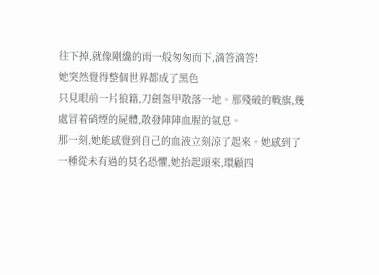往下掉,就像剛纔的雨一般匆匆而下,滴答滴答!
她突然覺得整個世界都成了黑色
只見眼前一片狼籍,刀劍盔甲散落一地。那殘破的戰旗,幾處冒着硝煙的屍體,散發陣陣血腥的氣息。
那一刻,她能感覺到自己的血液立刻涼了起來。她感到了一種從未有過的莫名恐懼,她抬起頭來,環顧四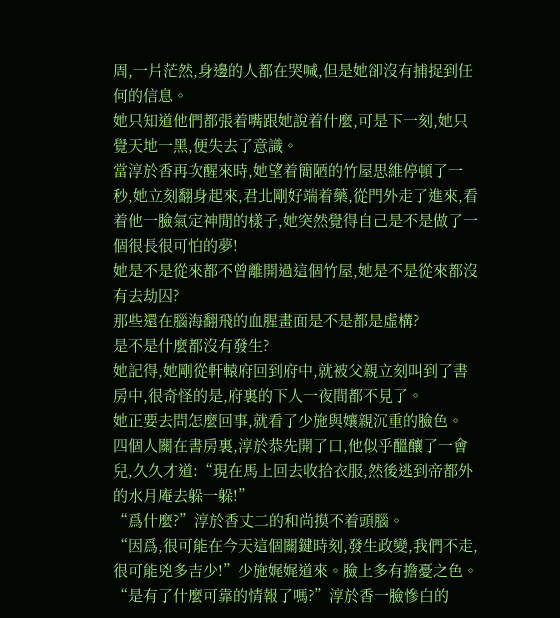周,一片茫然,身邊的人都在哭喊,但是她卻沒有捕捉到任何的信息。
她只知道他們都張着嘴跟她說着什麼,可是下一刻,她只覺天地一黑,便失去了意識。
當淳於香再次醒來時,她望着簡陋的竹屋思維停頓了一秒,她立刻翻身起來,君北剛好端着藥,從門外走了進來,看着他一臉氣定神閒的樣子,她突然覺得自己是不是做了一個很長很可怕的夢!
她是不是從來都不曾離開過這個竹屋,她是不是從來都沒有去劫囚?
那些還在腦海翻飛的血腥畫面是不是都是虛構?
是不是什麼都沒有發生?
她記得,她剛從軒轅府回到府中,就被父親立刻叫到了書房中,很奇怪的是,府裏的下人一夜間都不見了。
她正要去問怎麼回事,就看了少施與孃親沉重的臉色。
四個人關在書房裏,淳於恭先開了口,他似乎醞釀了一會兒,久久才道:“現在馬上回去收拾衣服,然後逃到帝都外的水月庵去躲一躲!”
“爲什麼?”淳於香丈二的和尚摸不着頭腦。
“因爲,很可能在今天這個關鍵時刻,發生政變,我們不走,很可能兇多吉少!”少施娓娓道來。臉上多有擔憂之色。
“是有了什麼可靠的情報了嗎?”淳於香一臉慘白的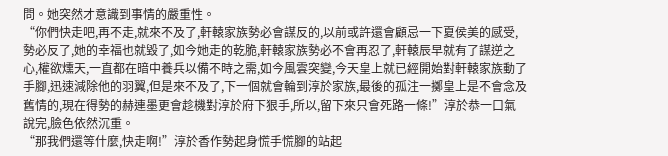問。她突然才意識到事情的嚴重性。
“你們快走吧,再不走,就來不及了,軒轅家族勢必會謀反的,以前或許還會顧忌一下夏侯美的感受,勢必反了,她的幸福也就毀了,如今她走的乾脆,軒轅家族勢必不會再忍了,軒轅辰早就有了謀逆之心,權欲燻天,一直都在暗中養兵以備不時之需,如今風雲突變,今天皇上就已經開始對軒轅家族動了手腳,迅速減除他的羽翼,但是來不及了,下一個就會輪到淳於家族,最後的孤注一擲皇上是不會念及舊情的,現在得勢的赫連墨更會趁機對淳於府下狠手,所以,留下來只會死路一條!”淳於恭一口氣說完,臉色依然沉重。
“那我們還等什麼,快走啊!”淳於香作勢起身慌手慌腳的站起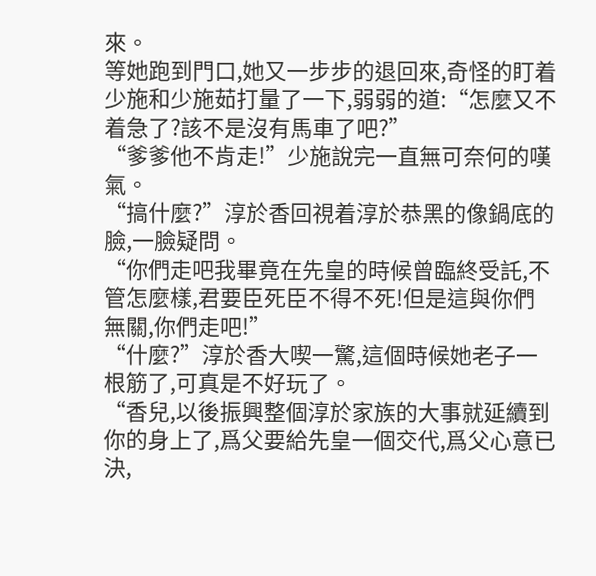來。
等她跑到門口,她又一步步的退回來,奇怪的盯着少施和少施茹打量了一下,弱弱的道:“怎麼又不着急了?該不是沒有馬車了吧?”
“爹爹他不肯走!”少施說完一直無可奈何的嘆氣。
“搞什麼?”淳於香回視着淳於恭黑的像鍋底的臉,一臉疑問。
“你們走吧我畢竟在先皇的時候曾臨終受託,不管怎麼樣,君要臣死臣不得不死!但是這與你們無關,你們走吧!”
“什麼?”淳於香大喫一驚,這個時候她老子一根筋了,可真是不好玩了。
“香兒,以後振興整個淳於家族的大事就延續到你的身上了,爲父要給先皇一個交代,爲父心意已決,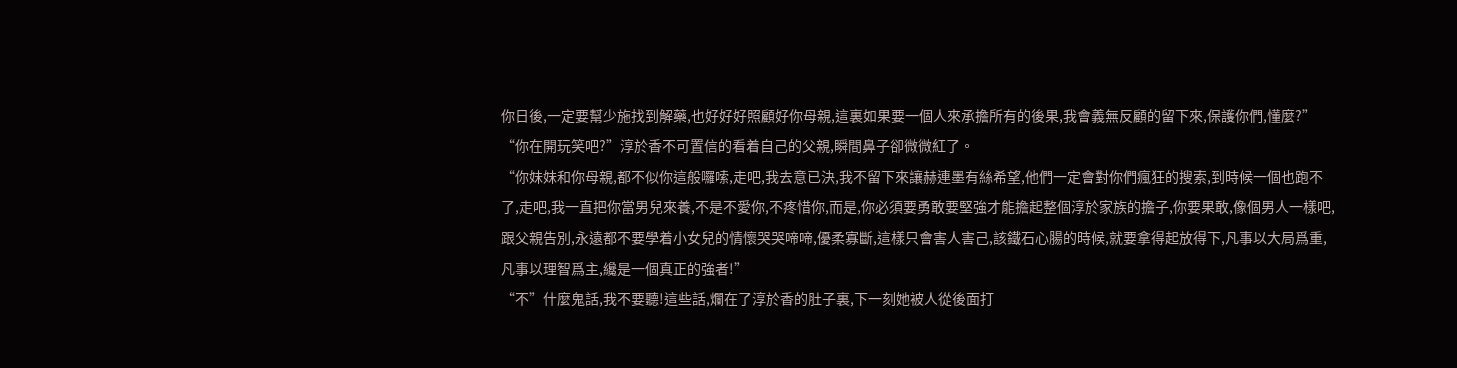你日後,一定要幫少施找到解藥,也好好好照顧好你母親,這裏如果要一個人來承擔所有的後果,我會義無反顧的留下來,保護你們,懂麼?”
“你在開玩笑吧?”淳於香不可置信的看着自己的父親,瞬間鼻子卻微微紅了。
“你妹妹和你母親,都不似你這般囉嗦,走吧,我去意已決,我不留下來讓赫連墨有絲希望,他們一定會對你們瘋狂的搜索,到時候一個也跑不了,走吧,我一直把你當男兒來養,不是不愛你,不疼惜你,而是,你必須要勇敢要堅強才能擔起整個淳於家族的擔子,你要果敢,像個男人一樣吧,跟父親告別,永遠都不要學着小女兒的情懷哭哭啼啼,優柔寡斷,這樣只會害人害己,該鐵石心腸的時候,就要拿得起放得下,凡事以大局爲重,凡事以理智爲主,纔是一個真正的強者!”
“不”什麼鬼話,我不要聽!這些話,爛在了淳於香的肚子裏,下一刻她被人從後面打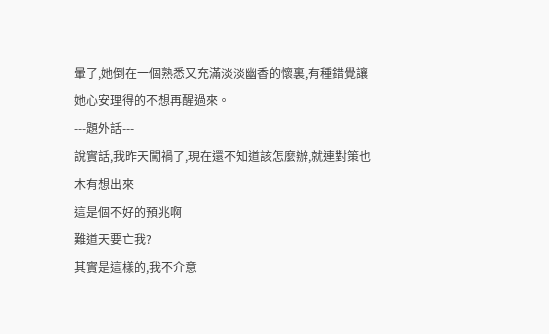暈了,她倒在一個熟悉又充滿淡淡幽香的懷裏,有種錯覺讓她心安理得的不想再醒過來。
---題外話---
說實話,我昨天闖禍了,現在還不知道該怎麼辦,就連對策也木有想出來
這是個不好的預兆啊
難道天要亡我?
其實是這樣的,我不介意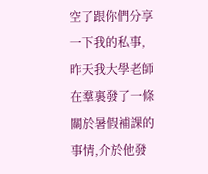空了跟你們分享一下我的私事,昨天我大學老師在羣裏發了一條關於暑假補課的事情,介於他發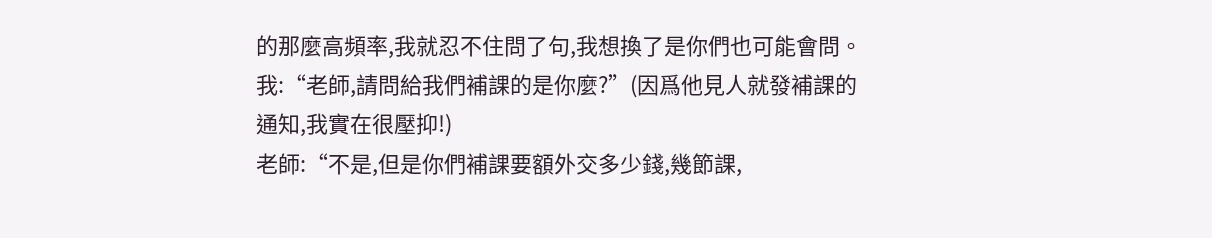的那麼高頻率,我就忍不住問了句,我想換了是你們也可能會問。
我:“老師,請問給我們補課的是你麼?”(因爲他見人就發補課的通知,我實在很壓抑!)
老師:“不是,但是你們補課要額外交多少錢,幾節課,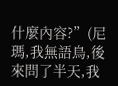什麼內容?”(尼瑪,我無語鳥,後來問了半天,我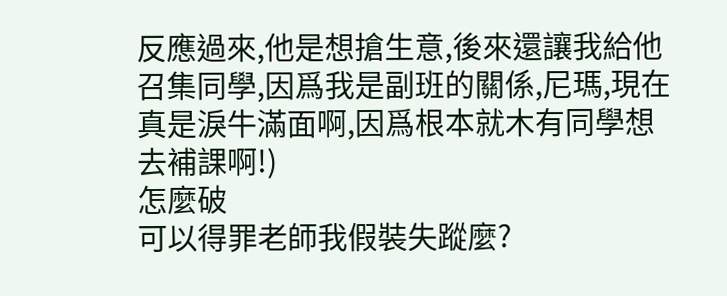反應過來,他是想搶生意,後來還讓我給他召集同學,因爲我是副班的關係,尼瑪,現在真是淚牛滿面啊,因爲根本就木有同學想去補課啊!)
怎麼破
可以得罪老師我假裝失蹤麼?